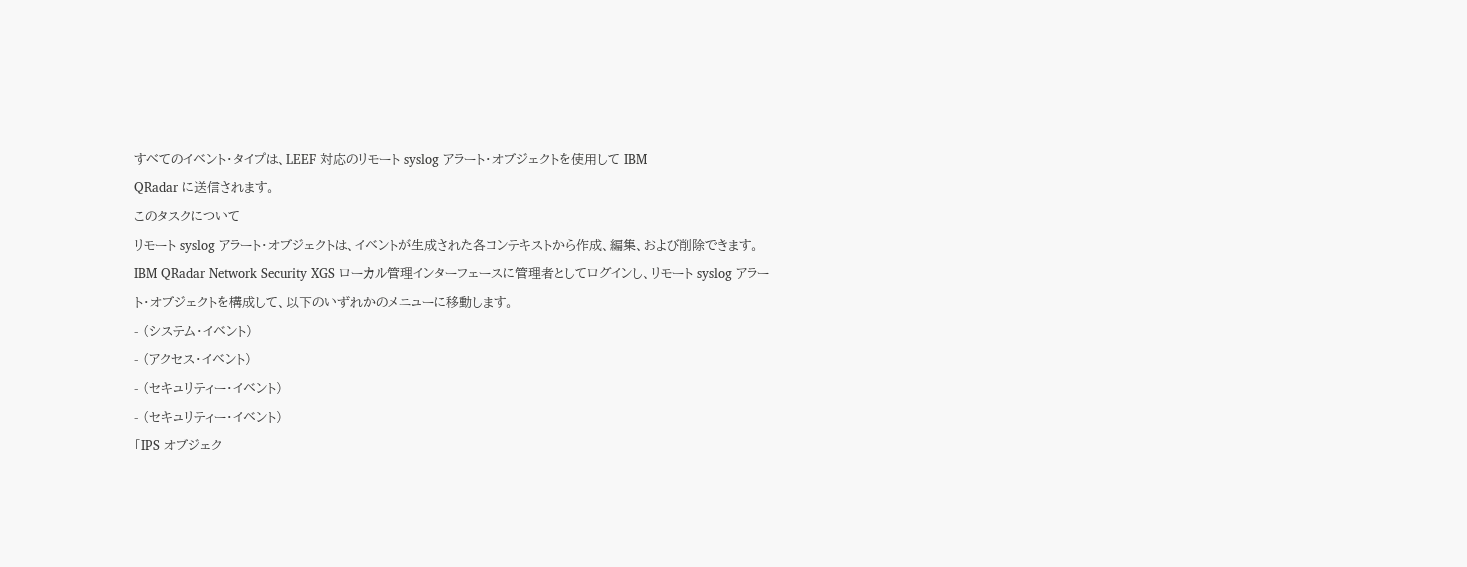すべてのイベント・タイプは、LEEF 対応のリモート syslog アラート・オブジェクトを使用して IBM
QRadar に送信されます。
このタスクについて
リモート syslog アラート・オブジェクトは、イベントが生成された各コンテキストから作成、編集、および削除できます。 IBM QRadar Network Security XGS ローカル管理インターフェースに管理者としてログインし、リモート syslog アラート・オブジェクトを構成して、以下のいずれかのメニューに移動します。
- (システム・イベント)
- (アクセス・イベント)
- (セキュリティー・イベント)
- (セキュリティー・イベント)
「IPS オブジェク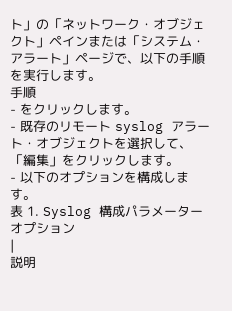ト」の「ネットワーク・オブジェクト」ペインまたは「システム・アラート」ページで、以下の手順を実行します。
手順
- をクリックします。
- 既存のリモート syslog アラート・オブジェクトを選択して、 「編集」をクリックします。
- 以下のオプションを構成します。
表 1. Syslog 構成パラメーター
オプション
|
説明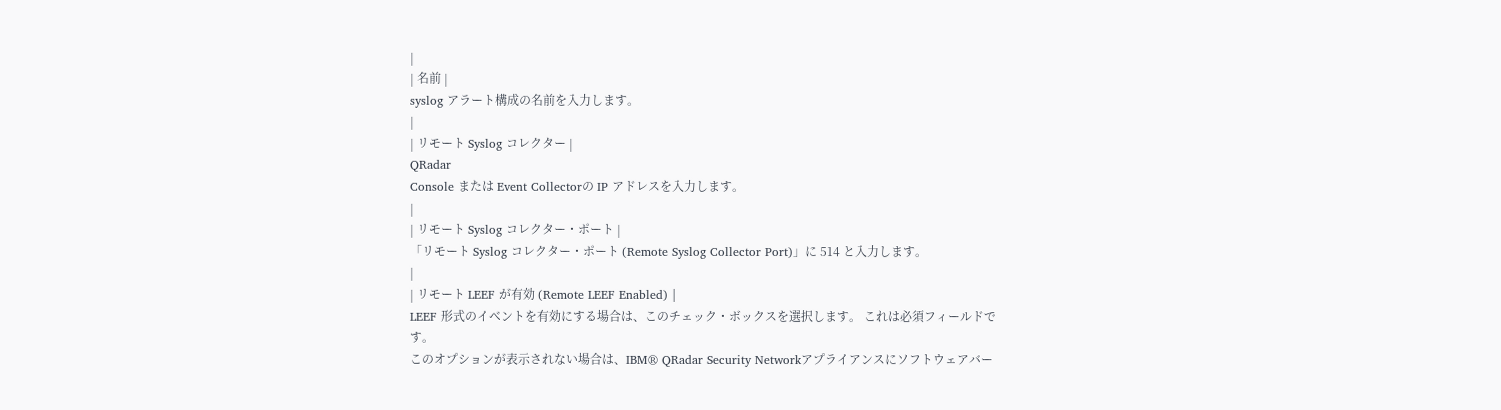|
| 名前 |
syslog アラート構成の名前を入力します。
|
| リモート Syslog コレクター |
QRadar
Console または Event Collectorの IP アドレスを入力します。
|
| リモート Syslog コレクター・ポート |
「リモート Syslog コレクター・ポート (Remote Syslog Collector Port)」に 514 と入力します。
|
| リモート LEEF が有効 (Remote LEEF Enabled) |
LEEF 形式のイベントを有効にする場合は、このチェック・ボックスを選択します。 これは必須フィールドです。
このオプションが表示されない場合は、IBM® QRadar Security Networkアプライアンスにソフトウェアバー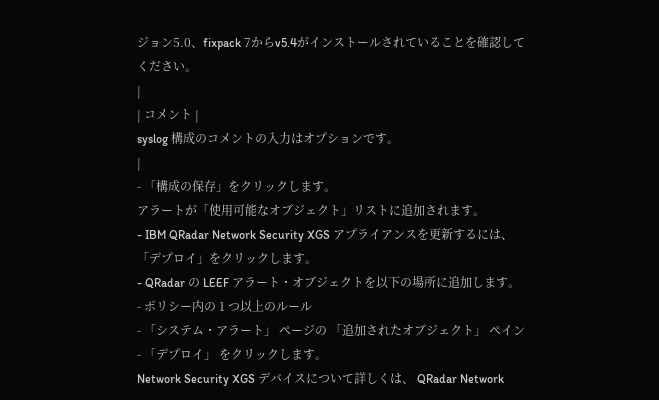ジョン5.0、fixpack 7からv5.4がインストールされていることを確認してください。
|
| コメント |
syslog 構成のコメントの入力はオプションです。
|
- 「構成の保存」をクリックします。
アラートが「使用可能なオブジェクト」リストに追加されます。
- IBM QRadar Network Security XGS アプライアンスを更新するには、 「デプロイ」をクリックします。
- QRadar の LEEF アラート・オブジェクトを以下の場所に追加します。
- ポリシー内の 1 つ以上のルール
- 「システム・アラート」 ページの 「追加されたオブジェクト」 ペイン
- 「デプロイ」 をクリックします。
Network Security XGS デバイスについて詳しくは、 QRadar Network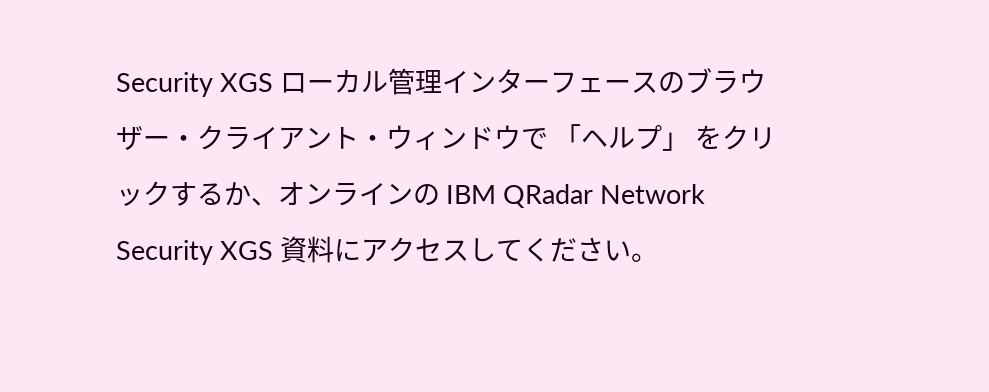Security XGS ローカル管理インターフェースのブラウザー・クライアント・ウィンドウで 「ヘルプ」 をクリックするか、オンラインの IBM QRadar Network Security XGS 資料にアクセスしてください。